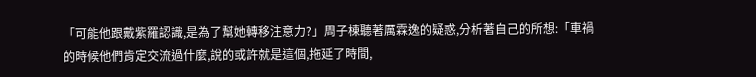「可能他跟戴紫羅認識,是為了幫她轉移注意力?」周子棟聽著厲霖逸的疑惑,分析著自己的所想:「車禍的時候他們肯定交流過什麼,說的或許就是這個,拖延了時間,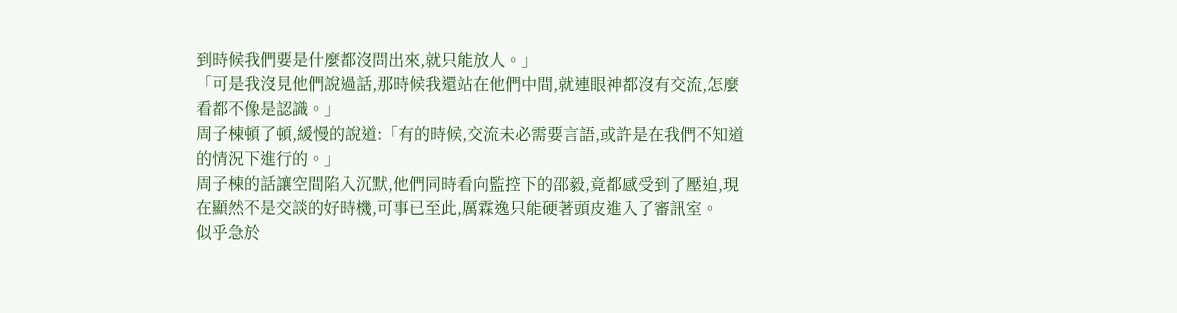到時候我們要是什麼都沒問出來,就只能放人。」
「可是我沒見他們說過話,那時候我還站在他們中間,就連眼神都沒有交流,怎麼看都不像是認識。」
周子棟頓了頓,緩慢的說道:「有的時候,交流未必需要言語,或許是在我們不知道的情況下進行的。」
周子棟的話讓空間陷入沉默,他們同時看向監控下的邵毅,竟都感受到了壓迫,現在顯然不是交談的好時機,可事已至此,厲霖逸只能硬著頭皮進入了審訊室。
似乎急於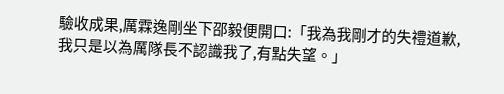驗收成果,厲霖逸剛坐下邵毅便開口:「我為我剛才的失禮道歉,我只是以為厲隊長不認識我了,有點失望。」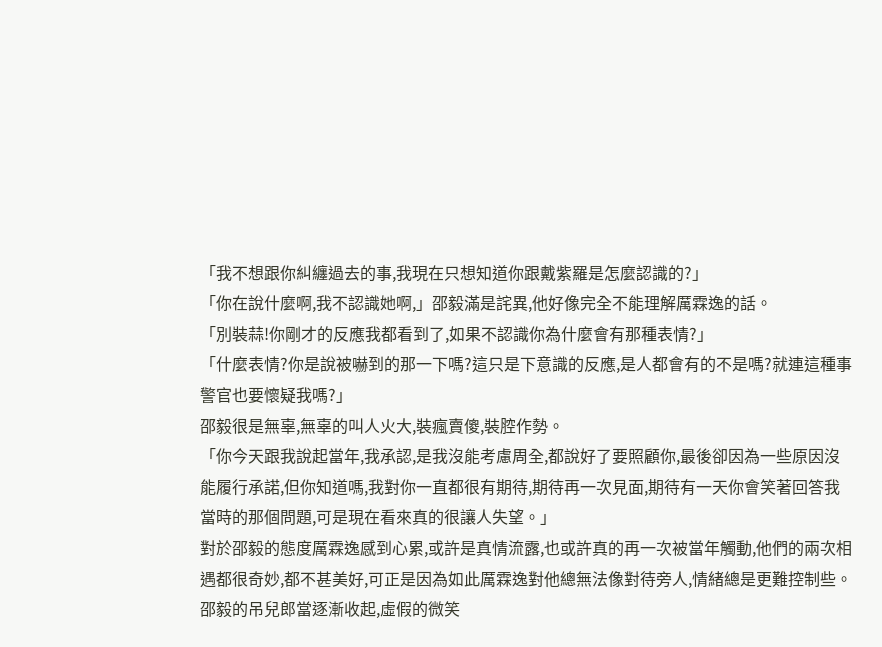「我不想跟你糾纏過去的事,我現在只想知道你跟戴紫羅是怎麼認識的?」
「你在說什麼啊,我不認識她啊,」邵毅滿是詫異,他好像完全不能理解厲霖逸的話。
「別裝蒜!你剛才的反應我都看到了,如果不認識你為什麼會有那種表情?」
「什麼表情?你是說被嚇到的那一下嗎?這只是下意識的反應,是人都會有的不是嗎?就連這種事警官也要懷疑我嗎?」
邵毅很是無辜,無辜的叫人火大,裝瘋賣傻,裝腔作勢。
「你今天跟我說起當年,我承認,是我沒能考慮周全,都說好了要照顧你,最後卻因為一些原因沒能履行承諾,但你知道嗎,我對你一直都很有期待,期待再一次見面,期待有一天你會笑著回答我當時的那個問題,可是現在看來真的很讓人失望。」
對於邵毅的態度厲霖逸感到心累,或許是真情流露,也或許真的再一次被當年觸動,他們的兩次相遇都很奇妙,都不甚美好,可正是因為如此厲霖逸對他總無法像對待旁人,情緒總是更難控制些。
邵毅的吊兒郎當逐漸收起,虛假的微笑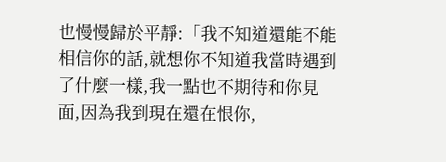也慢慢歸於平靜:「我不知道還能不能相信你的話,就想你不知道我當時遇到了什麼一樣,我一點也不期待和你見面,因為我到現在還在恨你,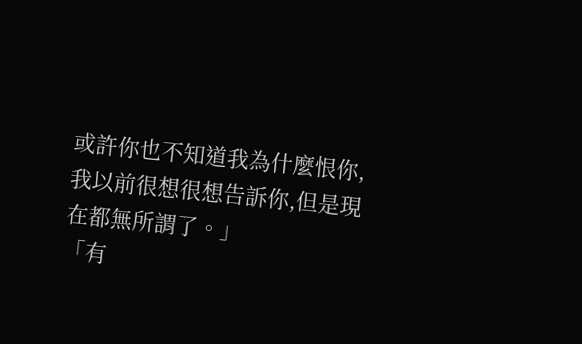或許你也不知道我為什麼恨你,我以前很想很想告訴你,但是現在都無所謂了。」
「有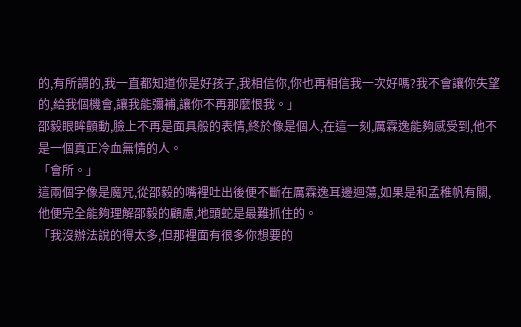的,有所謂的,我一直都知道你是好孩子,我相信你,你也再相信我一次好嗎?我不會讓你失望的,給我個機會,讓我能彌補,讓你不再那麼恨我。」
邵毅眼眸顫動,臉上不再是面具般的表情,終於像是個人,在這一刻,厲霖逸能夠感受到,他不是一個真正冷血無情的人。
「會所。」
這兩個字像是魔咒,從邵毅的嘴裡吐出後便不斷在厲霖逸耳邊迴蕩,如果是和孟稚帆有關,他便完全能夠理解邵毅的顧慮,地頭蛇是最難抓住的。
「我沒辦法說的得太多,但那裡面有很多你想要的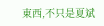東西,不只是夏斌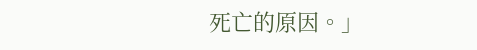死亡的原因。」